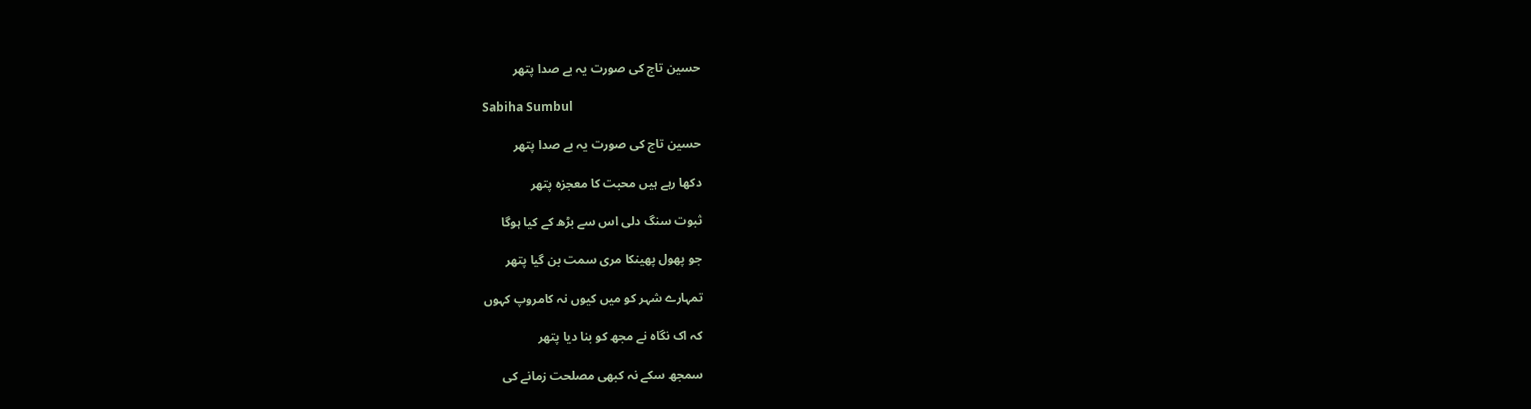حسین تاج کی صورت یہ بے صدا پتھر

Sabiha Sumbul

حسین تاج کی صورت یہ بے صدا پتھر

دکھا رہے ہیں محبت کا معجزہ پتھر

ثبوت سنگ دلی اس سے بڑھ کے کیا ہوگا

جو پھول پھینکا مری سمت بن گیا پتھر

تمہارے شہر کو میں کیوں نہ کامروپ کہوں

کہ اک نگاہ نے مجھ کو بنا دیا پتھر

سمجھ سکے نہ کبھی مصلحت زمانے کی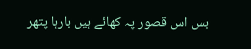بس اس قصور پہ کھائے ہیں بارہا پتھر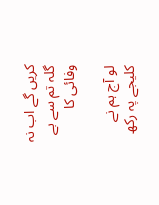کریں گے اب نہ گلہ تم سے بے وفائی کا

لو آج ہم نے کلیجے پہ رکھ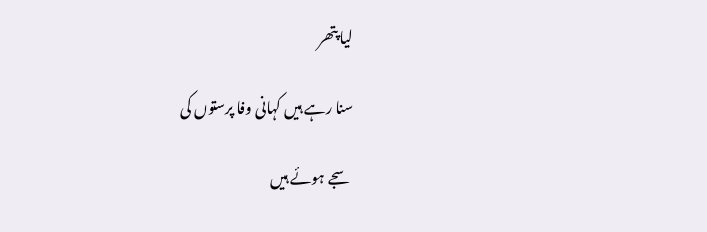لیا پتھر

سنا رہے ہیں کہانی وفا پرستوں کی

سجے ہوئے ہیں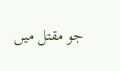جو مقتل میں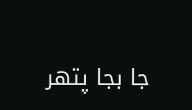جا بجا پتھر